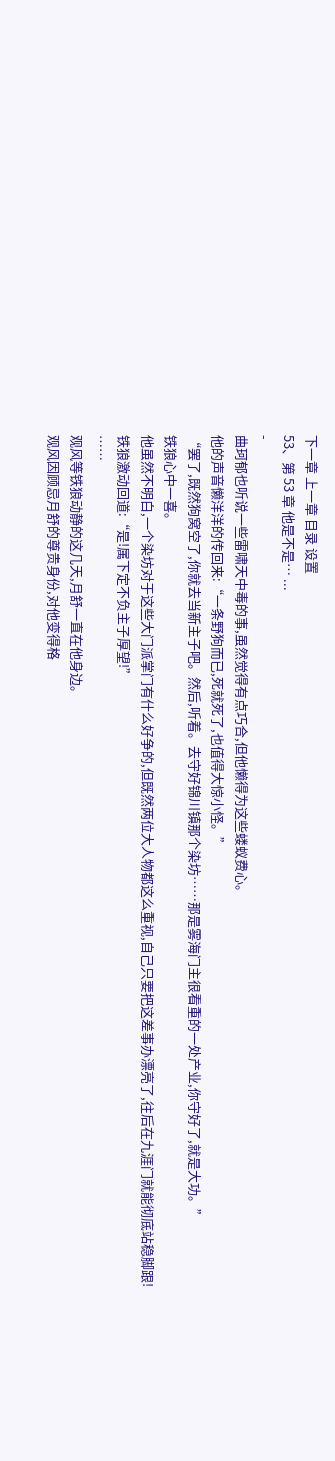下一章 上一章 目录 设置
53、第 53 章 他是不是… ...
-
曲珂郁也听说一些雷啸天中毒的事,虽然觉得有点巧合,但他懒得为这些蝼蚁费心。
他的声音懒洋洋的传回来:“一条野狗而已,死就死了,也值得大惊小怪。”
“罢了,既然狗窝空了,你就去当新主子吧。然后,听着。去守好锦川镇那个染坊……那是雾海门主很看重的一处产业,你守好了,就是大功。”
铁狼心中一喜。
他虽然不明白,一个染坊对于这些大门派掌门有什么好争的,但既然两位大人物都这么重视,自己只要把这差事办漂亮了,往后在九涯门就能彻底站稳脚跟!
铁狼激动回道:“是!属下定不负主子厚望!”
……
观风等铁狼动静的这几天,月舒一直在他身边。
观风因顾忌月舒的尊贵身份,对他变得格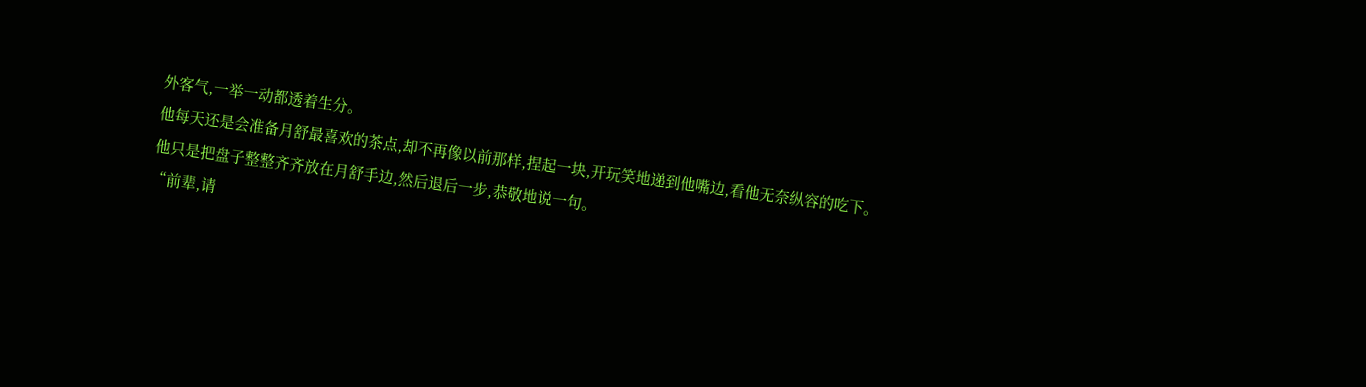外客气,一举一动都透着生分。
他每天还是会准备月舒最喜欢的茶点,却不再像以前那样,捏起一块,开玩笑地递到他嘴边,看他无奈纵容的吃下。
他只是把盘子整整齐齐放在月舒手边,然后退后一步,恭敬地说一句。
“前辈,请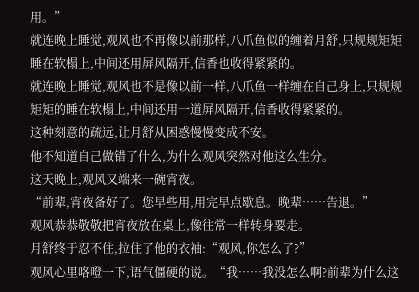用。”
就连晚上睡觉,观风也不再像以前那样,八爪鱼似的缠着月舒,只规规矩矩睡在软榻上,中间还用屏风隔开,信香也收得紧紧的。
就连晚上睡觉,观风也不是像以前一样,八爪鱼一样缠在自己身上,只规规矩矩的睡在软榻上,中间还用一道屏风隔开,信香收得紧紧的。
这种刻意的疏远,让月舒从困惑慢慢变成不安。
他不知道自己做错了什么,为什么观风突然对他这么生分。
这天晚上,观风又端来一碗宵夜。
“前辈,宵夜备好了。您早些用,用完早点歇息。晚辈……告退。”
观风恭恭敬敬把宵夜放在桌上,像往常一样转身要走。
月舒终于忍不住,拉住了他的衣袖:“观风,你怎么了?”
观风心里咯噔一下,语气僵硬的说。“我……我没怎么啊?前辈为什么这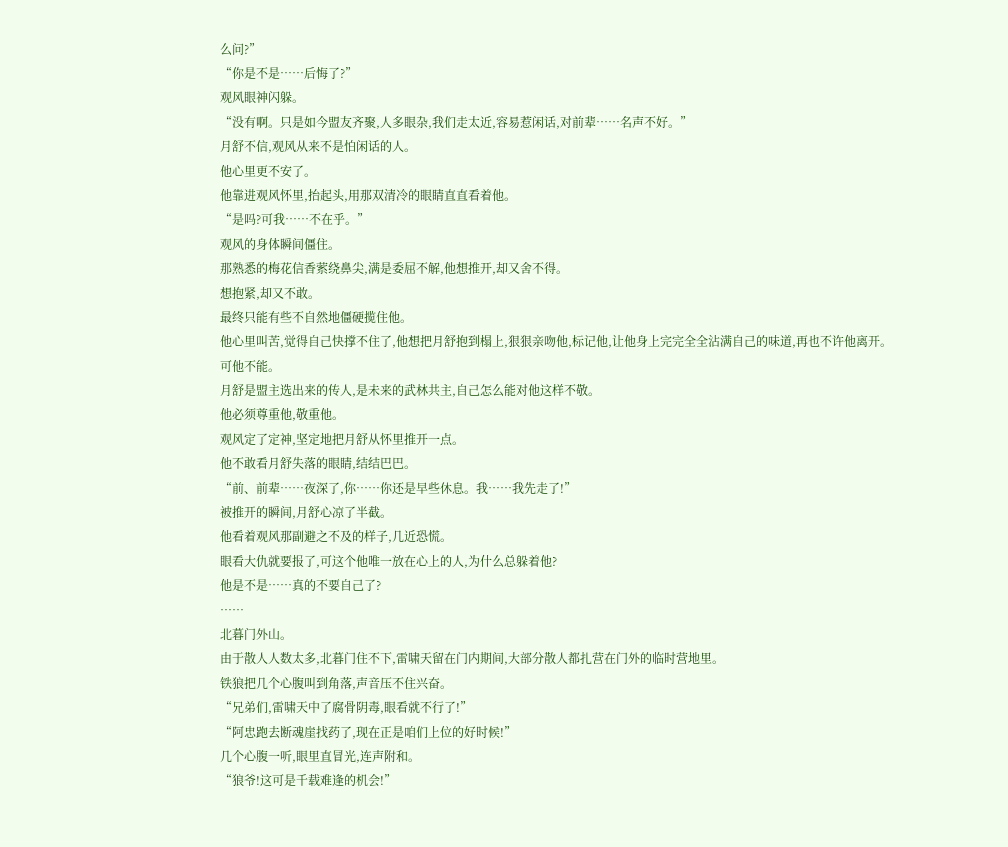么问?”
“你是不是……后悔了?”
观风眼神闪躲。
“没有啊。只是如今盟友齐聚,人多眼杂,我们走太近,容易惹闲话,对前辈……名声不好。”
月舒不信,观风从来不是怕闲话的人。
他心里更不安了。
他靠进观风怀里,抬起头,用那双清冷的眼睛直直看着他。
“是吗?可我……不在乎。”
观风的身体瞬间僵住。
那熟悉的梅花信香萦绕鼻尖,满是委屈不解,他想推开,却又舍不得。
想抱紧,却又不敢。
最终只能有些不自然地僵硬揽住他。
他心里叫苦,觉得自己快撑不住了,他想把月舒抱到榻上,狠狠亲吻他,标记他,让他身上完完全全沾满自己的味道,再也不许他离开。
可他不能。
月舒是盟主选出来的传人,是未来的武林共主,自己怎么能对他这样不敬。
他必须尊重他,敬重他。
观风定了定神,坚定地把月舒从怀里推开一点。
他不敢看月舒失落的眼睛,结结巴巴。
“前、前辈……夜深了,你……你还是早些休息。我……我先走了!”
被推开的瞬间,月舒心凉了半截。
他看着观风那副避之不及的样子,几近恐慌。
眼看大仇就要报了,可这个他唯一放在心上的人,为什么总躲着他?
他是不是……真的不要自己了?
……
北暮门外山。
由于散人人数太多,北暮门住不下,雷啸天留在门内期间,大部分散人都扎营在门外的临时营地里。
铁狼把几个心腹叫到角落,声音压不住兴奋。
“兄弟们,雷啸天中了腐骨阴毒,眼看就不行了!”
“阿忠跑去断魂崖找药了,现在正是咱们上位的好时候!”
几个心腹一听,眼里直冒光,连声附和。
“狼爷!这可是千载难逢的机会!”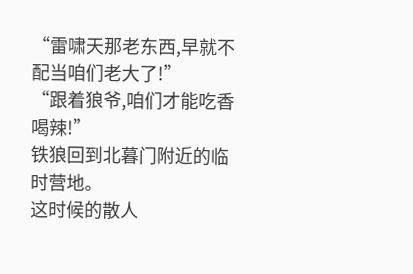“雷啸天那老东西,早就不配当咱们老大了!”
“跟着狼爷,咱们才能吃香喝辣!”
铁狼回到北暮门附近的临时营地。
这时候的散人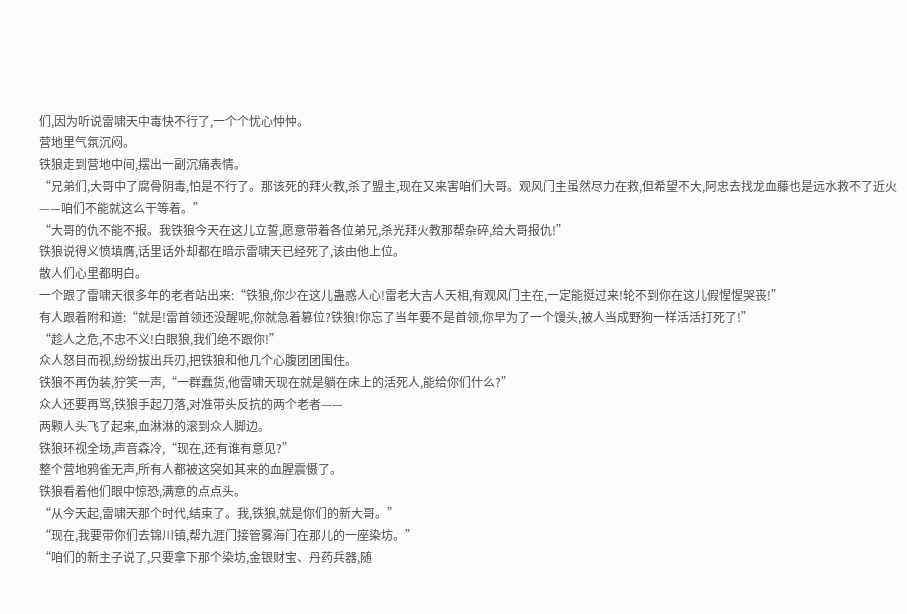们,因为听说雷啸天中毒快不行了,一个个忧心忡忡。
营地里气氛沉闷。
铁狼走到营地中间,摆出一副沉痛表情。
“兄弟们,大哥中了腐骨阴毒,怕是不行了。那该死的拜火教,杀了盟主,现在又来害咱们大哥。观风门主虽然尽力在救,但希望不大,阿忠去找龙血藤也是远水救不了近火——咱们不能就这么干等着。”
“大哥的仇不能不报。我铁狼今天在这儿立誓,愿意带着各位弟兄,杀光拜火教那帮杂碎,给大哥报仇!”
铁狼说得义愤填膺,话里话外却都在暗示雷啸天已经死了,该由他上位。
散人们心里都明白。
一个跟了雷啸天很多年的老者站出来:“铁狼,你少在这儿蛊惑人心!雷老大吉人天相,有观风门主在,一定能挺过来!轮不到你在这儿假惺惺哭丧!”
有人跟着附和道:“就是!雷首领还没醒呢,你就急着篡位?铁狼!你忘了当年要不是首领,你早为了一个馒头,被人当成野狗一样活活打死了!”
“趁人之危,不忠不义!白眼狼,我们绝不跟你!”
众人怒目而视,纷纷拔出兵刃,把铁狼和他几个心腹团团围住。
铁狼不再伪装,狞笑一声,“一群蠢货,他雷啸天现在就是躺在床上的活死人,能给你们什么?”
众人还要再骂,铁狼手起刀落,对准带头反抗的两个老者——
两颗人头飞了起来,血淋淋的滚到众人脚边。
铁狼环视全场,声音森冷,“现在,还有谁有意见?”
整个营地鸦雀无声,所有人都被这突如其来的血腥震慑了。
铁狼看着他们眼中惊恐,满意的点点头。
“从今天起,雷啸天那个时代,结束了。我,铁狼,就是你们的新大哥。”
“现在,我要带你们去锦川镇,帮九涯门接管雾海门在那儿的一座染坊。”
“咱们的新主子说了,只要拿下那个染坊,金银财宝、丹药兵器,随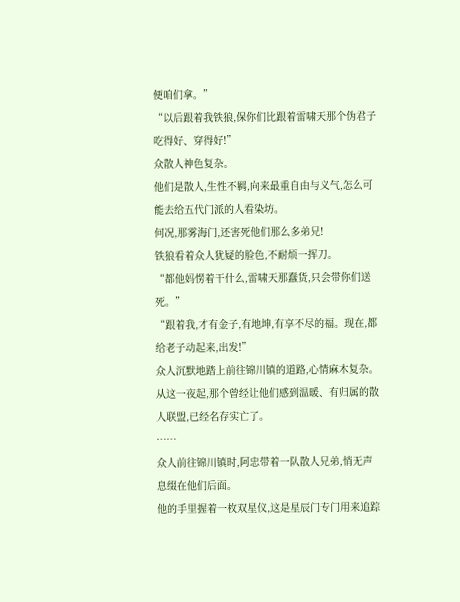便咱们拿。”
“以后跟着我铁狼,保你们比跟着雷啸天那个伪君子吃得好、穿得好!”
众散人神色复杂。
他们是散人,生性不羁,向来最重自由与义气,怎么可能去给五代门派的人看染坊。
何况,那雾海门,还害死他们那么多弟兄!
铁狼看着众人犹疑的脸色,不耐烦一挥刀。
“都他妈愣着干什么,雷啸天那蠢货,只会带你们送死。”
“跟着我,才有金子,有地坤,有享不尽的福。现在,都给老子动起来,出发!”
众人沉默地踏上前往锦川镇的道路,心情麻木复杂。
从这一夜起,那个曾经让他们感到温暖、有归属的散人联盟,已经名存实亡了。
……
众人前往锦川镇时,阿忠带着一队散人兄弟,悄无声息缀在他们后面。
他的手里握着一枚双星仪,这是星辰门专门用来追踪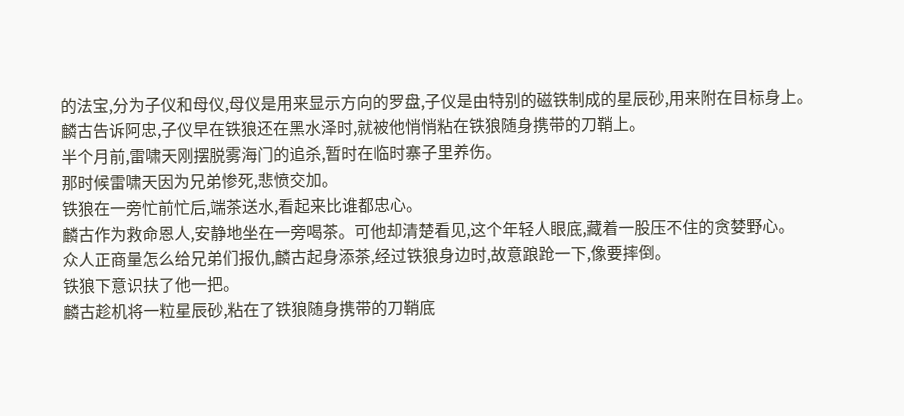的法宝,分为子仪和母仪,母仪是用来显示方向的罗盘,子仪是由特别的磁铁制成的星辰砂,用来附在目标身上。
麟古告诉阿忠,子仪早在铁狼还在黑水泽时,就被他悄悄粘在铁狼随身携带的刀鞘上。
半个月前,雷啸天刚摆脱雾海门的追杀,暂时在临时寨子里养伤。
那时候雷啸天因为兄弟惨死,悲愤交加。
铁狼在一旁忙前忙后,端茶送水,看起来比谁都忠心。
麟古作为救命恩人,安静地坐在一旁喝茶。可他却清楚看见,这个年轻人眼底,藏着一股压不住的贪婪野心。
众人正商量怎么给兄弟们报仇,麟古起身添茶,经过铁狼身边时,故意踉跄一下,像要摔倒。
铁狼下意识扶了他一把。
麟古趁机将一粒星辰砂,粘在了铁狼随身携带的刀鞘底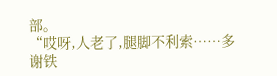部。
“哎呀,人老了,腿脚不利索……多谢铁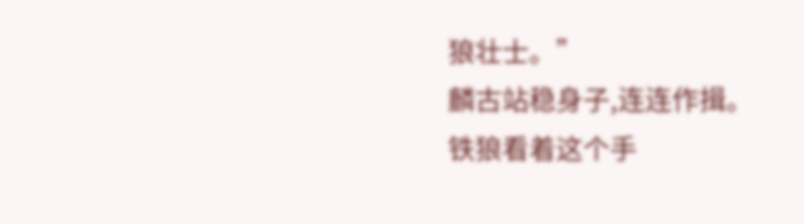狼壮士。”
麟古站稳身子,连连作揖。
铁狼看着这个手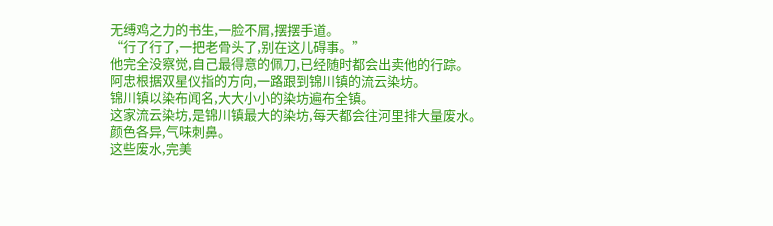无缚鸡之力的书生,一脸不屑,摆摆手道。
“行了行了,一把老骨头了,别在这儿碍事。”
他完全没察觉,自己最得意的佩刀,已经随时都会出卖他的行踪。
阿忠根据双星仪指的方向,一路跟到锦川镇的流云染坊。
锦川镇以染布闻名,大大小小的染坊遍布全镇。
这家流云染坊,是锦川镇最大的染坊,每天都会往河里排大量废水。颜色各异,气味刺鼻。
这些废水,完美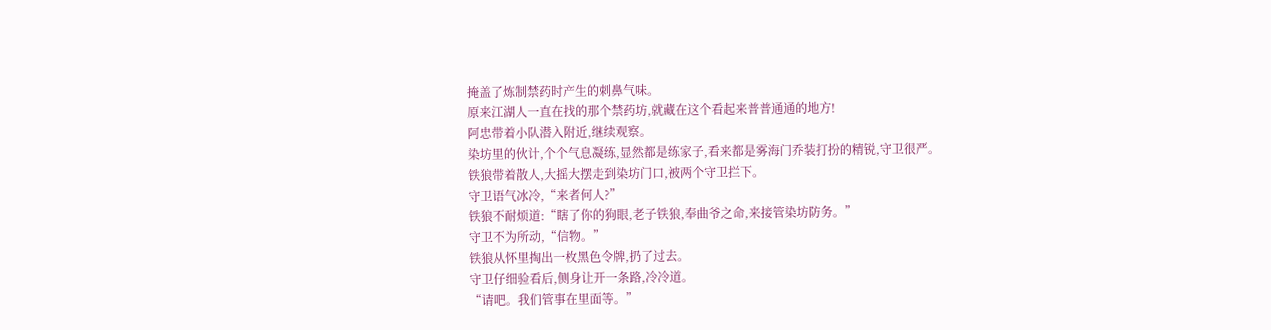掩盖了炼制禁药时产生的刺鼻气味。
原来江湖人一直在找的那个禁药坊,就藏在这个看起来普普通通的地方!
阿忠带着小队潜入附近,继续观察。
染坊里的伙计,个个气息凝练,显然都是练家子,看来都是雾海门乔装打扮的精锐,守卫很严。
铁狼带着散人,大摇大摆走到染坊门口,被两个守卫拦下。
守卫语气冰冷,“来者何人?”
铁狼不耐烦道:“瞎了你的狗眼,老子铁狼,奉曲爷之命,来接管染坊防务。”
守卫不为所动,“信物。”
铁狼从怀里掏出一枚黑色令牌,扔了过去。
守卫仔细验看后,侧身让开一条路,冷冷道。
“请吧。我们管事在里面等。”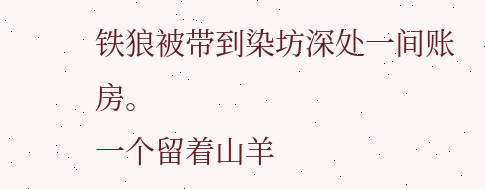铁狼被带到染坊深处一间账房。
一个留着山羊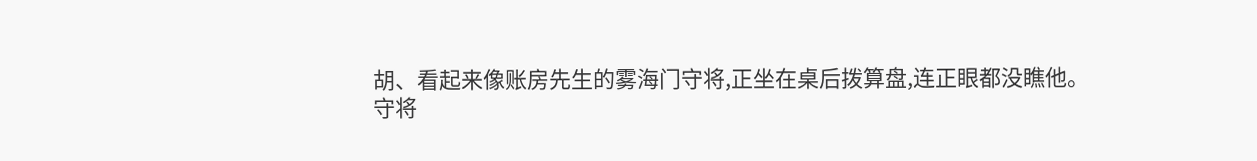胡、看起来像账房先生的雾海门守将,正坐在桌后拨算盘,连正眼都没瞧他。
守将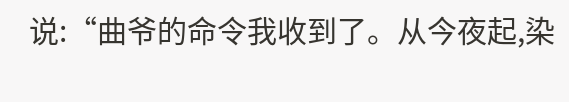说:“曲爷的命令我收到了。从今夜起,染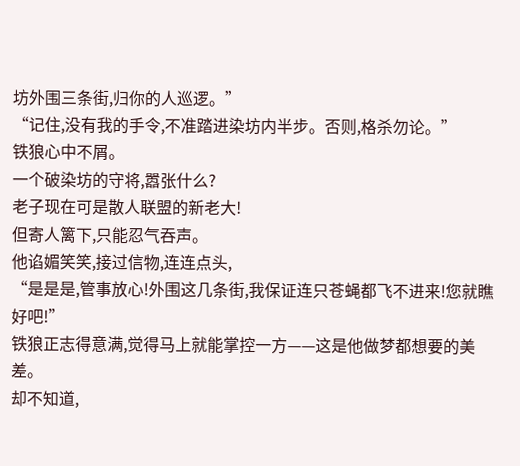坊外围三条街,归你的人巡逻。”
“记住,没有我的手令,不准踏进染坊内半步。否则,格杀勿论。”
铁狼心中不屑。
一个破染坊的守将,嚣张什么?
老子现在可是散人联盟的新老大!
但寄人篱下,只能忍气吞声。
他谄媚笑笑,接过信物,连连点头,
“是是是,管事放心!外围这几条街,我保证连只苍蝇都飞不进来!您就瞧好吧!”
铁狼正志得意满,觉得马上就能掌控一方——这是他做梦都想要的美差。
却不知道,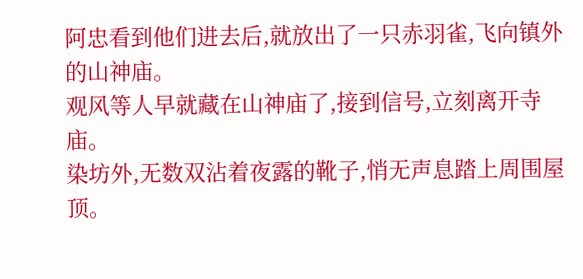阿忠看到他们进去后,就放出了一只赤羽雀,飞向镇外的山神庙。
观风等人早就藏在山神庙了,接到信号,立刻离开寺庙。
染坊外,无数双沾着夜露的靴子,悄无声息踏上周围屋顶。